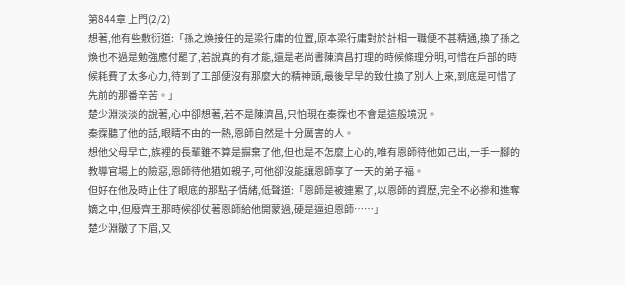第844章 上門(2/2)
想著,他有些敷衍道:「孫之煥接任的是梁行庸的位置,原本梁行庸對於計相一職便不甚精通,換了孫之煥也不過是勉強應付罷了,若說真的有才能,還是老尚書陳濟昌打理的時候條理分明,可惜在戶部的時候耗費了太多心力,待到了工部便沒有那麼大的精神頭,最後早早的致仕換了別人上來,到底是可惜了先前的那番辛苦。」
楚少淵淡淡的說著,心中卻想著,若不是陳濟昌,只怕現在秦霂也不會是這般境況。
秦霂聽了他的話,眼睛不由的一熱,恩師自然是十分厲害的人。
想他父母早亡,族裡的長輩雖不算是摒棄了他,但也是不怎麼上心的,唯有恩師待他如己出,一手一腳的教導官場上的險惡,恩師待他猶如親子,可他卻沒能讓恩師享了一天的弟子福。
但好在他及時止住了眼底的那點子情緒,低聲道:「恩師是被連累了,以恩師的資歷,完全不必摻和進奪嫡之中,但廢齊王那時候卻仗著恩師給他開蒙過,硬是逼迫恩師……」
楚少淵皺了下眉,又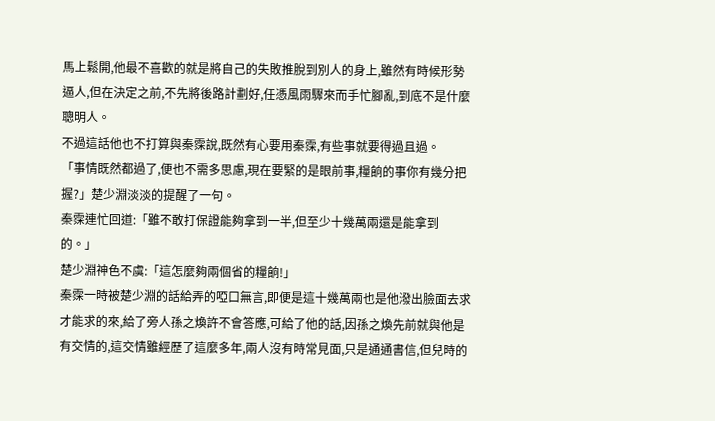馬上鬆開,他最不喜歡的就是將自己的失敗推脫到別人的身上,雖然有時候形勢逼人,但在決定之前,不先將後路計劃好,任憑風雨驟來而手忙腳亂,到底不是什麼聰明人。
不過這話他也不打算與秦霂說,既然有心要用秦霂,有些事就要得過且過。
「事情既然都過了,便也不需多思慮,現在要緊的是眼前事,糧餉的事你有幾分把握?」楚少淵淡淡的提醒了一句。
秦霂連忙回道:「雖不敢打保證能夠拿到一半,但至少十幾萬兩還是能拿到的。」
楚少淵神色不虞:「這怎麼夠兩個省的糧餉!」
秦霂一時被楚少淵的話給弄的啞口無言,即便是這十幾萬兩也是他潑出臉面去求才能求的來,給了旁人孫之煥許不會答應,可給了他的話,因孫之煥先前就與他是有交情的,這交情雖經歷了這麼多年,兩人沒有時常見面,只是通通書信,但兒時的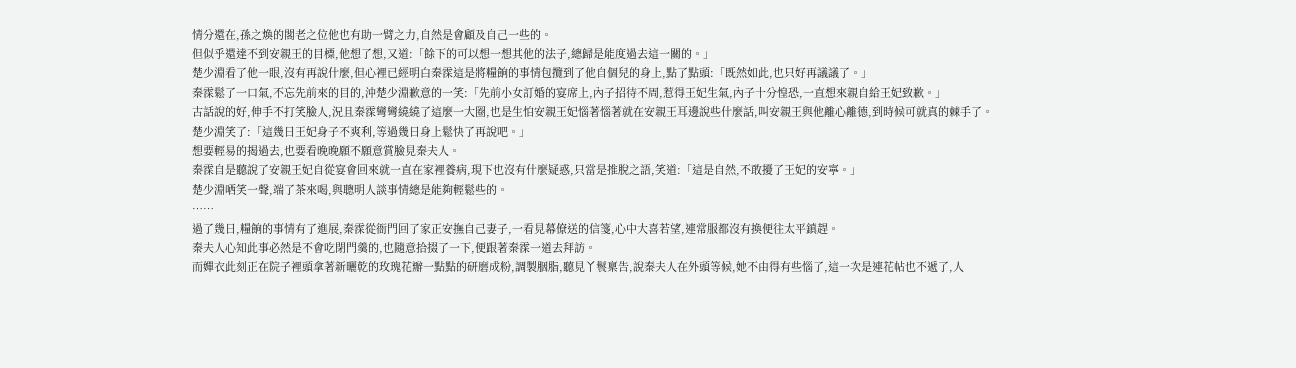情分還在,孫之煥的閣老之位他也有助一臂之力,自然是會顧及自己一些的。
但似乎還達不到安親王的目標,他想了想,又道:「餘下的可以想一想其他的法子,總歸是能度過去這一關的。」
楚少淵看了他一眼,沒有再說什麼,但心裡已經明白秦霂這是將糧餉的事情包攬到了他自個兒的身上,點了點頭:「既然如此,也只好再議議了。」
秦霂鬆了一口氣,不忘先前來的目的,沖楚少淵歉意的一笑:「先前小女訂婚的宴席上,內子招待不周,惹得王妃生氣,內子十分惶恐,一直想來親自給王妃致歉。」
古話說的好,伸手不打笑臉人,況且秦霂彎彎繞繞了這麼一大圈,也是生怕安親王妃惱著惱著就在安親王耳邊說些什麼話,叫安親王與他離心離德,到時候可就真的棘手了。
楚少淵笑了:「這幾日王妃身子不爽利,等過幾日身上鬆快了再說吧。」
想要輕易的揭過去,也要看晚晚願不願意賞臉見秦夫人。
秦霂自是聽說了安親王妃自從宴會回來就一直在家裡養病,現下也沒有什麼疑惑,只當是推脫之語,笑道:「這是自然,不敢擾了王妃的安寧。」
楚少淵哂笑一聲,端了茶來喝,與聰明人談事情總是能夠輕鬆些的。
……
過了幾日,糧餉的事情有了進展,秦霂從衙門回了家正安撫自己妻子,一看見幕僚送的信箋,心中大喜若望,連常服都沒有換便往太平鎮趕。
秦夫人心知此事必然是不會吃閉門羹的,也隨意拾掇了一下,便跟著秦霂一道去拜訪。
而嬋衣此刻正在院子裡頭拿著新曬乾的玫瑰花瓣一點點的研磨成粉,調製胭脂,聽見丫鬟稟告,說秦夫人在外頭等候,她不由得有些惱了,這一次是連花帖也不遞了,人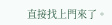直接找上門來了。